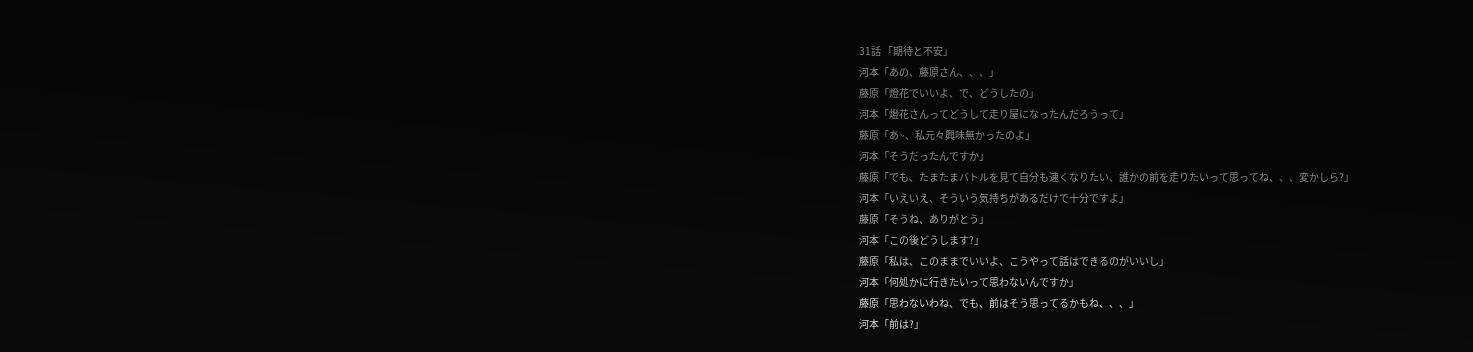31話 「期待と不安」
河本「あの、藤原さん、、、」
藤原「燈花でいいよ、で、どうしたの」
河本「燈花さんってどうして走り屋になったんだろうって」
藤原「あ~、私元々興味無かったのよ」
河本「そうだったんですか」
藤原「でも、たまたまバトルを見て自分も速くなりたい、誰かの前を走りたいって思ってね、、、変かしら?」
河本「いえいえ、そういう気持ちがあるだけで十分ですよ」
藤原「そうね、ありがとう」
河本「この後どうします?」
藤原「私は、このままでいいよ、こうやって話はできるのがいいし」
河本「何処かに行きたいって思わないんですか」
藤原「思わないわね、でも、前はそう思ってるかもね、、、」
河本「前は?」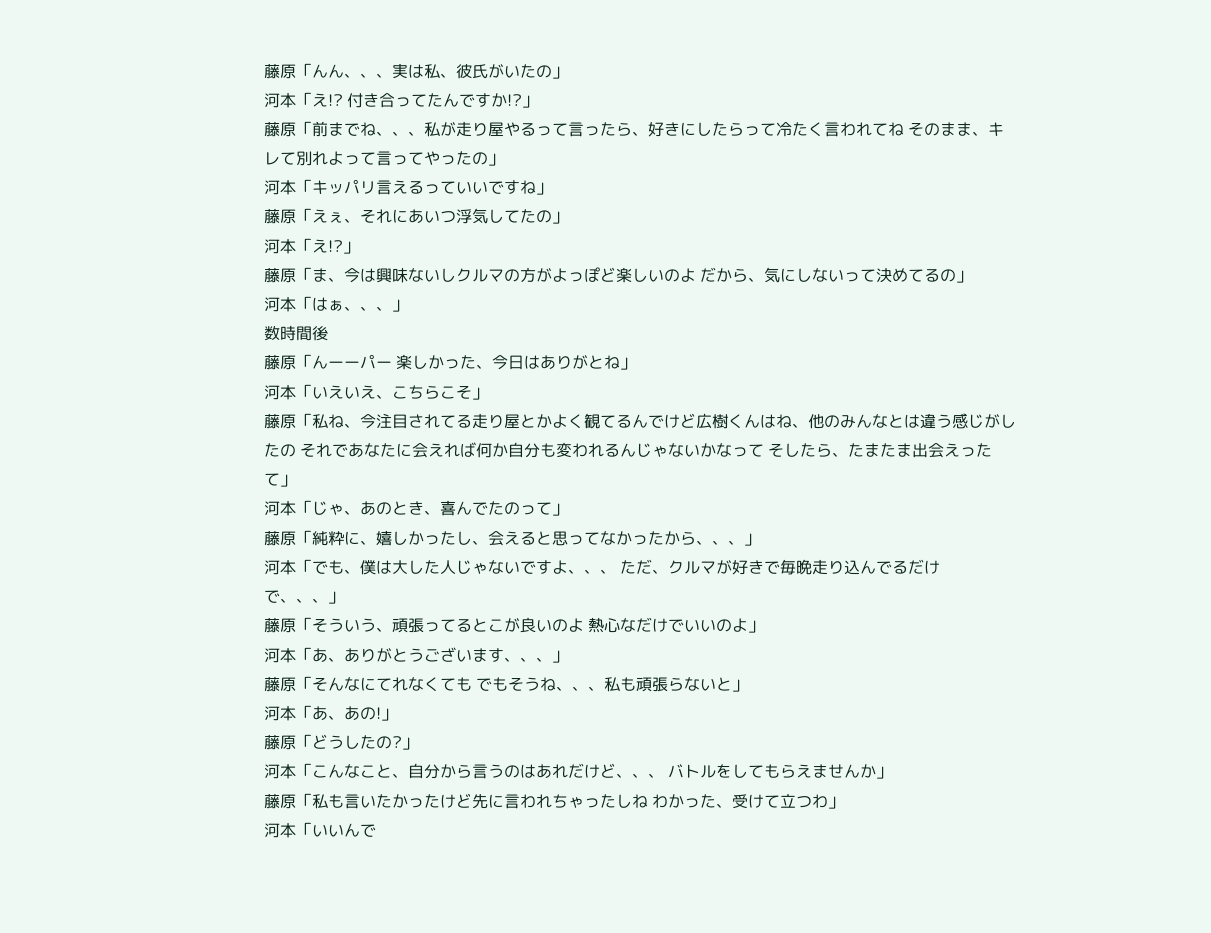藤原「んん、、、実は私、彼氏がいたの」
河本「え!? 付き合ってたんですか!?」
藤原「前までね、、、私が走り屋やるって言ったら、好きにしたらって冷たく言われてね そのまま、キレて別れよって言ってやったの」
河本「キッパリ言えるっていいですね」
藤原「えぇ、それにあいつ浮気してたの」
河本「え!?」
藤原「ま、今は興味ないしクルマの方がよっぽど楽しいのよ だから、気にしないって決めてるの」
河本「はぁ、、、」
数時間後
藤原「んーーパー 楽しかった、今日はありがとね」
河本「いえいえ、こちらこそ」
藤原「私ね、今注目されてる走り屋とかよく観てるんでけど広樹くんはね、他のみんなとは違う感じがしたの それであなたに会えれば何か自分も変われるんじゃないかなって そしたら、たまたま出会えったて」
河本「じゃ、あのとき、喜んでたのって」
藤原「純粋に、嬉しかったし、会えると思ってなかったから、、、」
河本「でも、僕は大した人じゃないですよ、、、 ただ、クルマが好きで毎晩走り込んでるだけで、、、」
藤原「そういう、頑張ってるとこが良いのよ 熱心なだけでいいのよ」
河本「あ、ありがとうございます、、、」
藤原「そんなにてれなくても でもそうね、、、私も頑張らないと」
河本「あ、あの!」
藤原「どうしたの?」
河本「こんなこと、自分から言うのはあれだけど、、、 バトルをしてもらえませんか」
藤原「私も言いたかったけど先に言われちゃったしね わかった、受けて立つわ」
河本「いいんで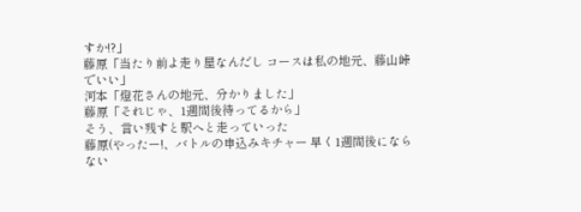すか!?」
藤原「当たり前よ走り屋なんだし コースは私の地元、藤山峠でいい」
河本「燈花さんの地元、分かりました」
藤原「それじゃ、1週間後待ってるから」
そう、言い残すと駅へと走っていった
藤原(やったー!、バトルの申込みキチャー 早く1週間後にならない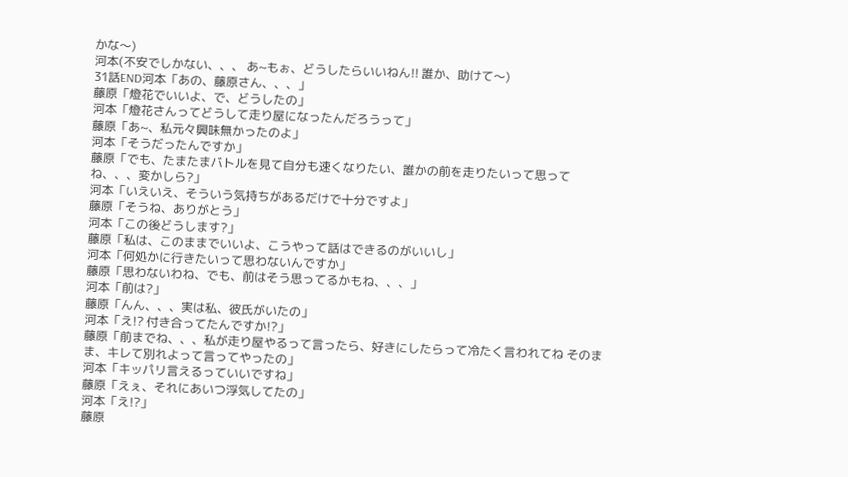かな〜)
河本(不安でしかない、、、 あ~もぉ、どうしたらいいねん!! 誰か、助けて〜)
31話END河本「あの、藤原さん、、、」
藤原「燈花でいいよ、で、どうしたの」
河本「燈花さんってどうして走り屋になったんだろうって」
藤原「あ~、私元々興味無かったのよ」
河本「そうだったんですか」
藤原「でも、たまたまバトルを見て自分も速くなりたい、誰かの前を走りたいって思ってね、、、変かしら?」
河本「いえいえ、そういう気持ちがあるだけで十分ですよ」
藤原「そうね、ありがとう」
河本「この後どうします?」
藤原「私は、このままでいいよ、こうやって話はできるのがいいし」
河本「何処かに行きたいって思わないんですか」
藤原「思わないわね、でも、前はそう思ってるかもね、、、」
河本「前は?」
藤原「んん、、、実は私、彼氏がいたの」
河本「え!? 付き合ってたんですか!?」
藤原「前までね、、、私が走り屋やるって言ったら、好きにしたらって冷たく言われてね そのまま、キレて別れよって言ってやったの」
河本「キッパリ言えるっていいですね」
藤原「えぇ、それにあいつ浮気してたの」
河本「え!?」
藤原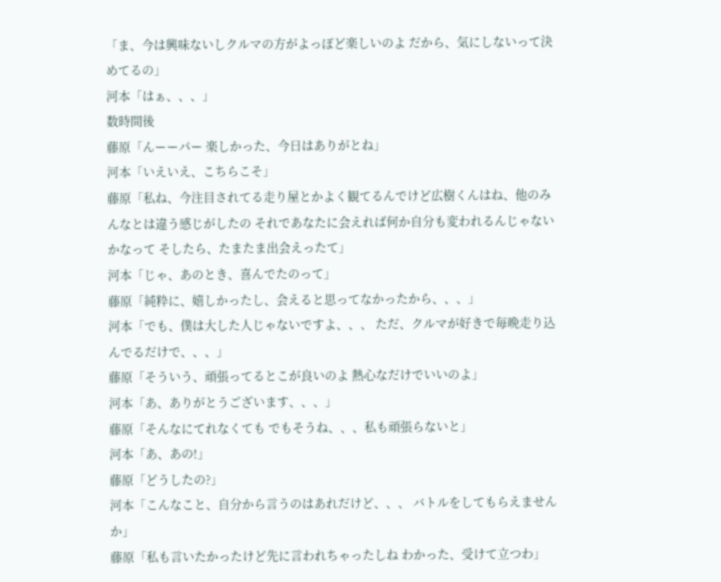「ま、今は興味ないしクルマの方がよっぽど楽しいのよ だから、気にしないって決めてるの」
河本「はぁ、、、」
数時間後
藤原「んーーパー 楽しかった、今日はありがとね」
河本「いえいえ、こちらこそ」
藤原「私ね、今注目されてる走り屋とかよく観てるんでけど広樹くんはね、他のみんなとは違う感じがしたの それであなたに会えれば何か自分も変われるんじゃないかなって そしたら、たまたま出会えったて」
河本「じゃ、あのとき、喜んでたのって」
藤原「純粋に、嬉しかったし、会えると思ってなかったから、、、」
河本「でも、僕は大した人じゃないですよ、、、 ただ、クルマが好きで毎晩走り込んでるだけで、、、」
藤原「そういう、頑張ってるとこが良いのよ 熱心なだけでいいのよ」
河本「あ、ありがとうございます、、、」
藤原「そんなにてれなくても でもそうね、、、私も頑張らないと」
河本「あ、あの!」
藤原「どうしたの?」
河本「こんなこと、自分から言うのはあれだけど、、、 バトルをしてもらえませんか」
藤原「私も言いたかったけど先に言われちゃったしね わかった、受けて立つわ」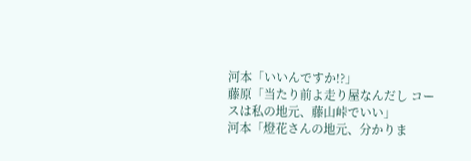河本「いいんですか!?」
藤原「当たり前よ走り屋なんだし コースは私の地元、藤山峠でいい」
河本「燈花さんの地元、分かりま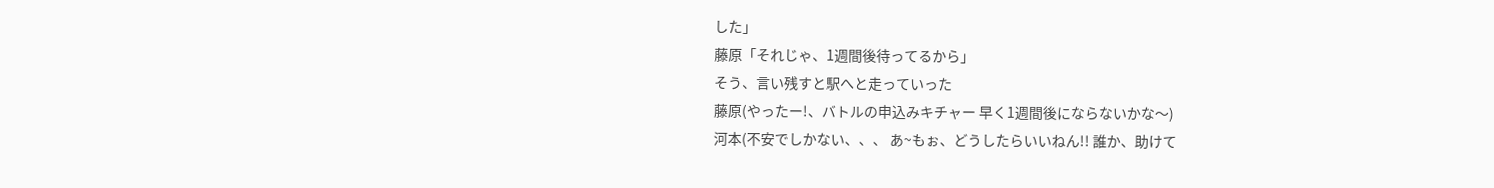した」
藤原「それじゃ、1週間後待ってるから」
そう、言い残すと駅へと走っていった
藤原(やったー!、バトルの申込みキチャー 早く1週間後にならないかな〜)
河本(不安でしかない、、、 あ~もぉ、どうしたらいいねん!! 誰か、助けて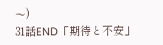〜)
31話END「期待と不安」